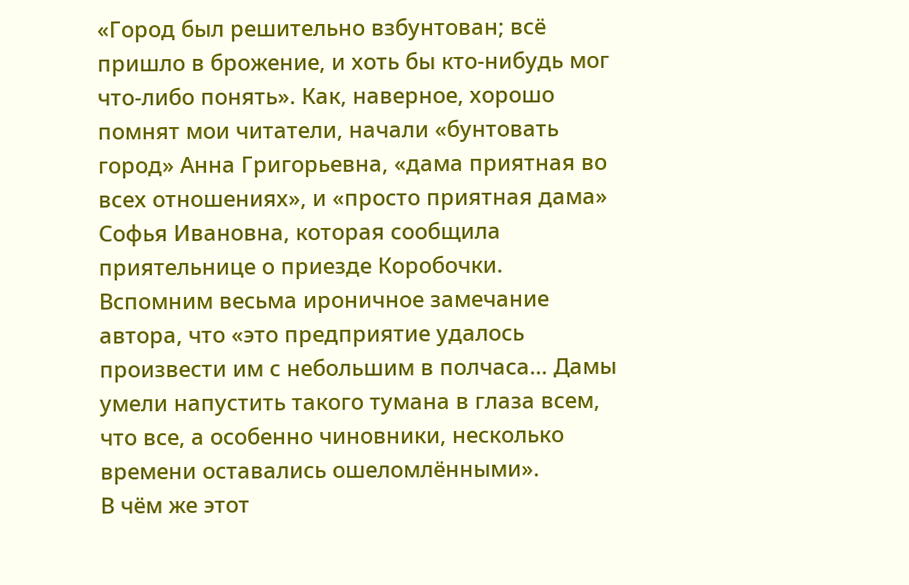«Город был решительно взбунтован; всё пришло в брожение, и хоть бы кто-нибудь мог что-либо понять». Как, наверное, хорошо помнят мои читатели, начали «бунтовать город» Анна Григорьевна, «дама приятная во всех отношениях», и «просто приятная дама» Софья Ивановна, которая сообщила приятельнице о приезде Коробочки.
Вспомним весьма ироничное замечание автора, что «это предприятие удалось произвести им с небольшим в полчаса… Дамы умели напустить такого тумана в глаза всем, что все, а особенно чиновники, несколько времени оставались ошеломлёнными».
В чём же этот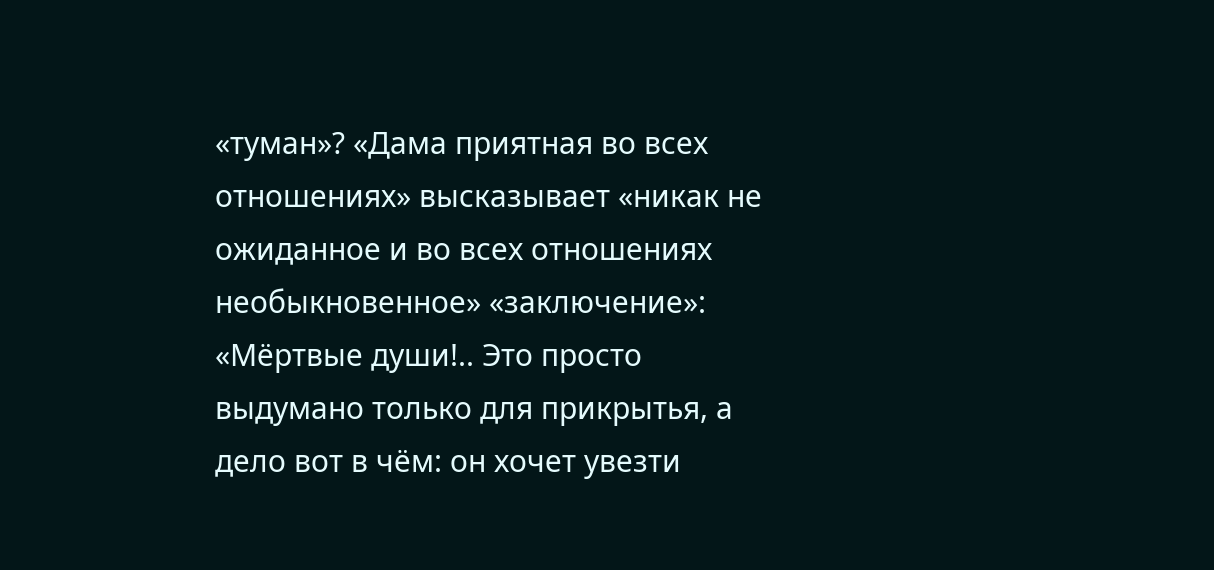«туман»? «Дама приятная во всех отношениях» высказывает «никак не ожиданное и во всех отношениях необыкновенное» «заключение»: «Мёртвые души!.. Это просто выдумано только для прикрытья, а дело вот в чём: он хочет увезти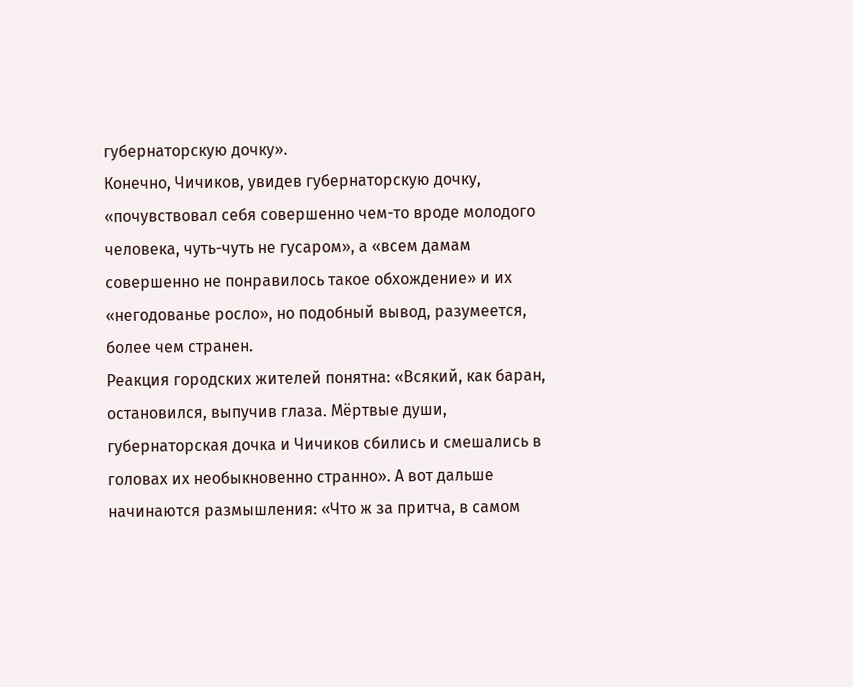губернаторскую дочку».
Конечно, Чичиков, увидев губернаторскую дочку, «почувствовал себя совершенно чем-то вроде молодого человека, чуть-чуть не гусаром», а «всем дамам совершенно не понравилось такое обхождение» и их «негодованье росло», но подобный вывод, разумеется, более чем странен.
Реакция городских жителей понятна: «Всякий, как баран, остановился, выпучив глаза. Мёртвые души, губернаторская дочка и Чичиков сбились и смешались в головах их необыкновенно странно». А вот дальше начинаются размышления: «Что ж за притча, в самом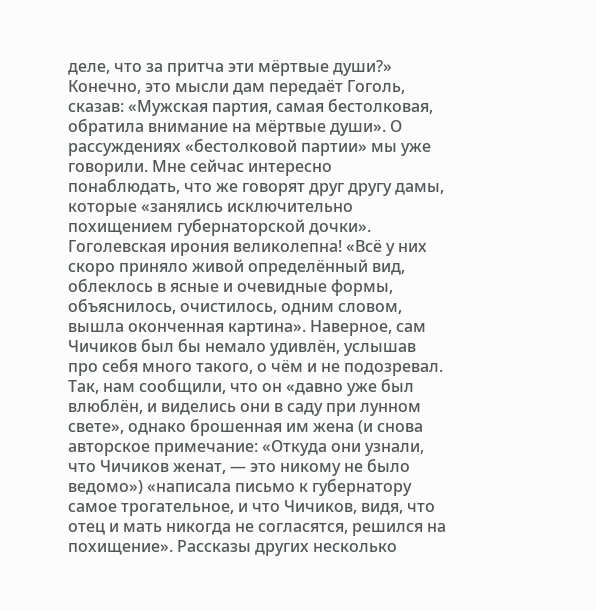деле, что за притча эти мёртвые души?» Конечно, это мысли дам передаёт Гоголь, сказав: «Мужская партия, самая бестолковая, обратила внимание на мёртвые души». О рассуждениях «бестолковой партии» мы уже говорили. Мне сейчас интересно понаблюдать, что же говорят друг другу дамы, которые «занялись исключительно похищением губернаторской дочки».
Гоголевская ирония великолепна! «Всё у них скоро приняло живой определённый вид, облеклось в ясные и очевидные формы, объяснилось, очистилось, одним словом, вышла оконченная картина». Наверное, сам Чичиков был бы немало удивлён, услышав про себя много такого, о чём и не подозревал. Так, нам сообщили, что он «давно уже был влюблён, и виделись они в саду при лунном свете», однако брошенная им жена (и снова авторское примечание: «Откуда они узнали, что Чичиков женат, — это никому не было ведомо») «написала письмо к губернатору самое трогательное, и что Чичиков, видя, что отец и мать никогда не согласятся, решился на похищение». Рассказы других несколько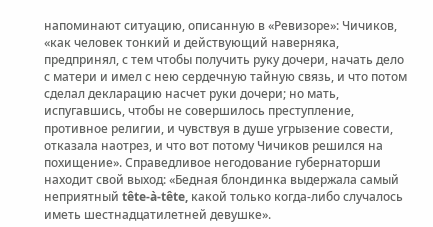напоминают ситуацию, описанную в «Ревизоре»: Чичиков, «как человек тонкий и действующий наверняка, предпринял, с тем чтобы получить руку дочери, начать дело с матери и имел с нею сердечную тайную связь, и что потом сделал декларацию насчет руки дочери; но мать, испугавшись, чтобы не совершилось преступление, противное религии, и чувствуя в душе угрызение совести, отказала наотрез, и что вот потому Чичиков решился на похищение». Справедливое негодование губернаторши находит свой выход: «Бедная блондинка выдержала самый неприятный tête-à-tête, какой только когда-либо случалось иметь шестнадцатилетней девушке».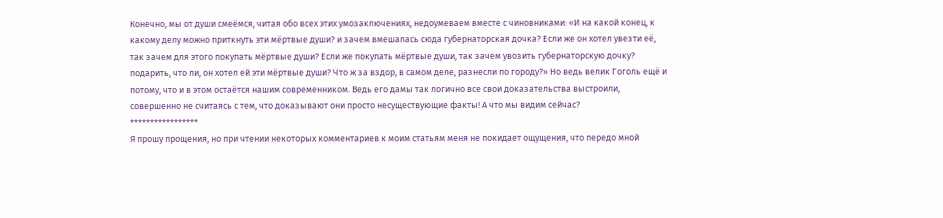Конечно, мы от души смеёмся, читая обо всех этих умозаключениях, недоумеваем вместе с чиновниками: «И на какой конец, к какому делу можно приткнуть эти мёртвые души? и зачем вмешалась сюда губернаторская дочка? Если же он хотел увезти её, так зачем для этого покупать мёртвые души? Если же покупать мёртвые души, так зачем увозить губернаторскую дочку? подарить, что ли, он хотел ей эти мёртвые души? Что ж за вздор, в самом деле, разнесли по городу?» Но ведь велик Гоголь ещё и потому, что и в этом остаётся нашим современником. Ведь его дамы так логично все свои доказательства выстроили, совершенно не считаясь с тем, что доказывают они просто несуществующие факты! А что мы видим сейчас?
*****************
Я прошу прощения, но при чтении некоторых комментариев к моим статьям меня не покидает ощущения, что передо мной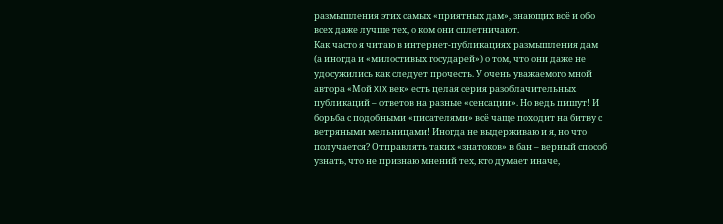размышления этих самых «приятных дам», знающих всё и обо всех даже лучше тех, о ком они сплетничают.
Как часто я читаю в интернет-публикациях размышления дам (а иногда и «милостивых государей») о том, что они даже не удосужились как следует прочесть. У очень уважаемого мной автора «Мой XIX век» есть целая серия разоблачительных публикаций – ответов на разные «сенсации». Но ведь пишут! И борьба с подобными «писателями» всё чаще походит на битву с ветряными мельницами! Иногда не выдерживаю и я, но что получается? Отправлять таких «знатоков» в бан – верный способ узнать, что не признаю мнений тех, кто думает иначе,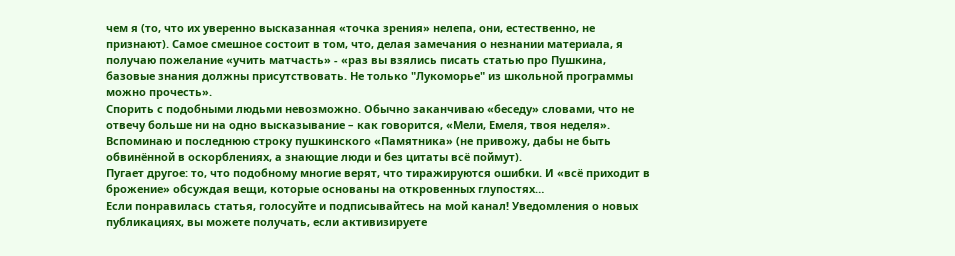чем я (то, что их уверенно высказанная «точка зрения» нелепа, они, естественно, не признают). Самое смешное состоит в том, что, делая замечания о незнании материала, я получаю пожелание «учить матчасть» - «раз вы взялись писать статью про Пушкина, базовые знания должны присутствовать. Не только "Лукоморье" из школьной программы можно прочесть».
Спорить с подобными людьми невозможно. Обычно заканчиваю «беседу» словами, что не отвечу больше ни на одно высказывание – как говорится, «Мели, Емеля, твоя неделя». Вспоминаю и последнюю строку пушкинского «Памятника» (не привожу, дабы не быть обвинённой в оскорблениях, а знающие люди и без цитаты всё поймут).
Пугает другое: то, что подобному многие верят, что тиражируются ошибки. И «всё приходит в брожение» обсуждая вещи, которые основаны на откровенных глупостях…
Если понравилась статья, голосуйте и подписывайтесь на мой канал! Уведомления о новых публикациях, вы можете получать, если активизируете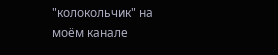"колокольчик" на моём канале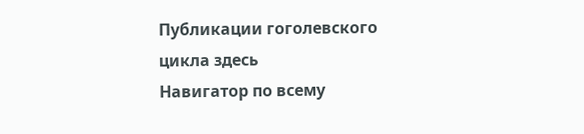Публикации гоголевского цикла здесь
Навигатор по всему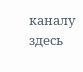каналу здесь